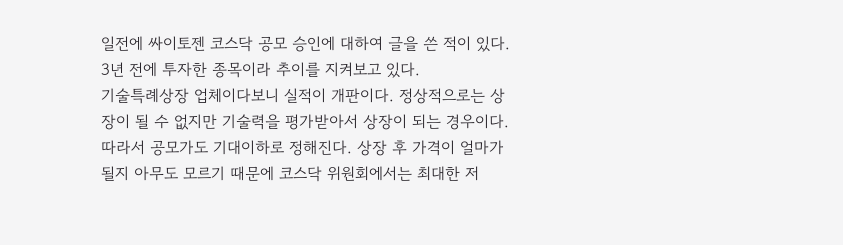일전에 싸이토젠 코스닥 공모 승인에 대하여 글을 쓴 적이 있다. 3년 전에 투자한 종목이라 추이를 지켜보고 있다.
기술특례상장 업체이다보니 실적이 개판이다. 정상적으로는 상장이 될 수 없지만 기술력을 평가받아서 상장이 되는 경우이다. 따라서 공모가도 기대이하로 정해진다. 상장 후 가격이 얼마가 될지 아무도 모르기 때문에 코스닥 위원회에서는 최대한 저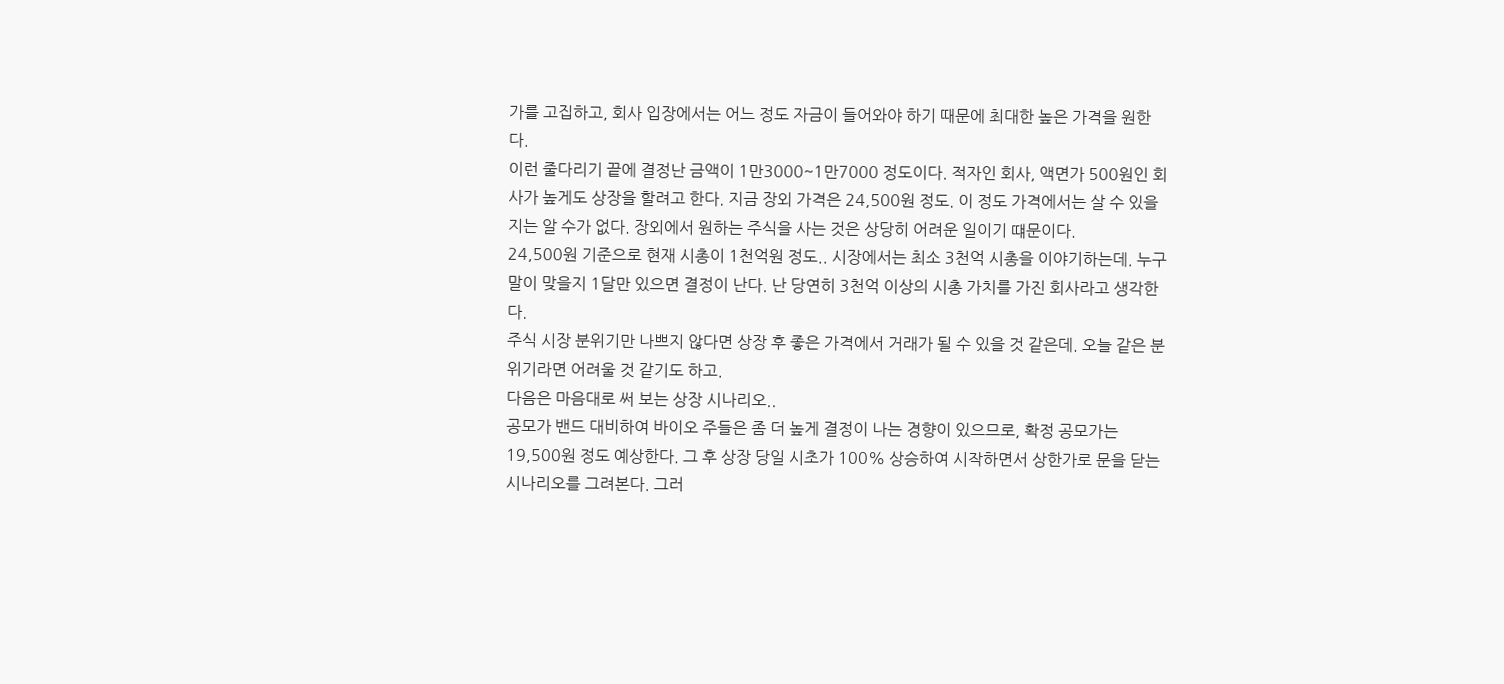가를 고집하고, 회사 입장에서는 어느 정도 자금이 들어와야 하기 때문에 최대한 높은 가격을 원한다.
이런 줄다리기 끝에 결정난 금액이 1만3000~1만7000 정도이다. 적자인 회사, 액면가 500원인 회사가 높게도 상장을 할려고 한다. 지금 장외 가격은 24,500원 정도. 이 정도 가격에서는 살 수 있을지는 알 수가 없다. 장외에서 원하는 주식을 사는 것은 상당히 어려운 일이기 떄문이다.
24,500원 기준으로 현재 시총이 1천억원 정도.. 시장에서는 최소 3천억 시총을 이야기하는데. 누구 말이 맞을지 1달만 있으면 결정이 난다. 난 당연히 3천억 이상의 시총 가치를 가진 회사라고 생각한다.
주식 시장 분위기만 나쁘지 않다면 상장 후 좋은 가격에서 거래가 될 수 있을 것 같은데. 오늘 같은 분위기라면 어려울 것 같기도 하고.
다음은 마음대로 써 보는 상장 시나리오..
공모가 밴드 대비하여 바이오 주들은 좀 더 높게 결정이 나는 경향이 있으므로, 확정 공모가는 19,500원 정도 예상한다. 그 후 상장 당일 시초가 100% 상승하여 시작하면서 상한가로 문을 닫는 시나리오를 그려본다. 그러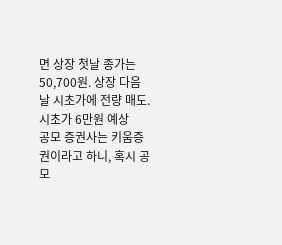면 상장 첫날 종가는 50,700원. 상장 다음 날 시초가에 전량 매도. 시초가 6만원 예상
공모 증권사는 키움증권이라고 하니, 혹시 공모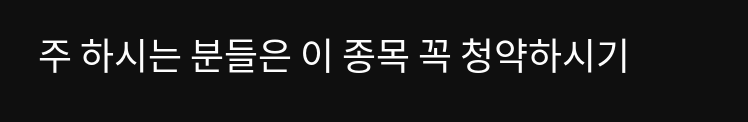주 하시는 분들은 이 종목 꼭 청약하시기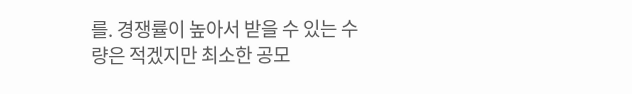를. 경쟁률이 높아서 받을 수 있는 수량은 적겠지만 최소한 공모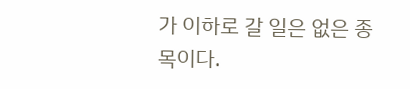가 이하로 갈 일은 없은 종목이다.